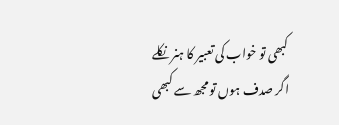کبھی تو خواب کی تعبیر کا ہنر نکلے
اگر صدف ہوں تو مجھ سے کبھی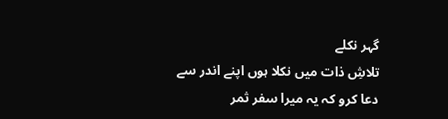گہر نکلے
تلاشِ ذات میں نکلا ہوں اپنے اندر سے
دعا کرو کہ یہ میرا سفر ثمر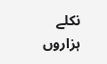نکلے
ہزاروں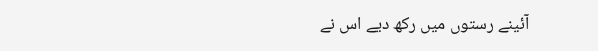آئینے رستوں میں رکھ دیے اس نے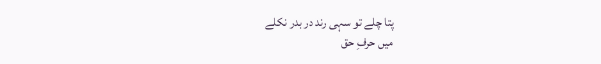پتا چلے تو سہی رند در بدر نکلے
میں حرفِ حق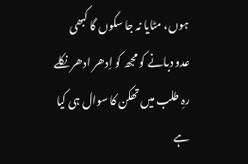ہوں، مٹایا نہ جا سکوں گا کبھی
عدو دبانے کو مجھ کو اِدھر ادھر نکلے
رہِ طلب میں تھکن کا سوال ہی کیا ہے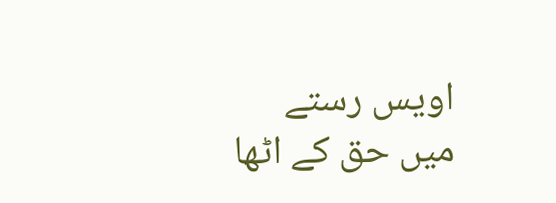اویس رستے میں حق کے اٹھا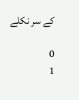کے سر نکلے

0
1